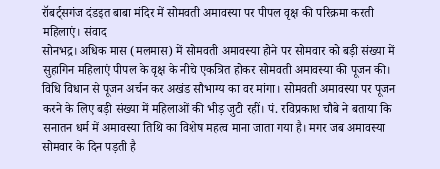रॉबर्ट्सगंज दंडइत बाबा मंदिर में सोमवती अमावस्या पर पीपल वृक्ष की परिक्रमा करती महिलाएं। संवाद
सोनभद्र। अधिक मास (मलमास) में सोमवती अमावस्या होने पर सोमवार को बड़ी संख्या में सुहागिन महिलाएं पीपल के वृक्ष के नीचे एकत्रित होकर सोमवती अमावस्या की पूजन की। विधि विधान से पूजन अर्चन कर अखंड सौभाग्य का वर मांगा। सोमवती अमावस्या पर पूजन करने के लिए बड़ी संख्या में महिलाओं की भीड़ जुटी रहीं। पं. रविप्रकाश चौबे ने बताया कि सनातन धर्म में अमावस्या तिथि का विशेष महत्व माना जाता गया है। मगर जब अमावस्या सोमवार के दिन पड़ती है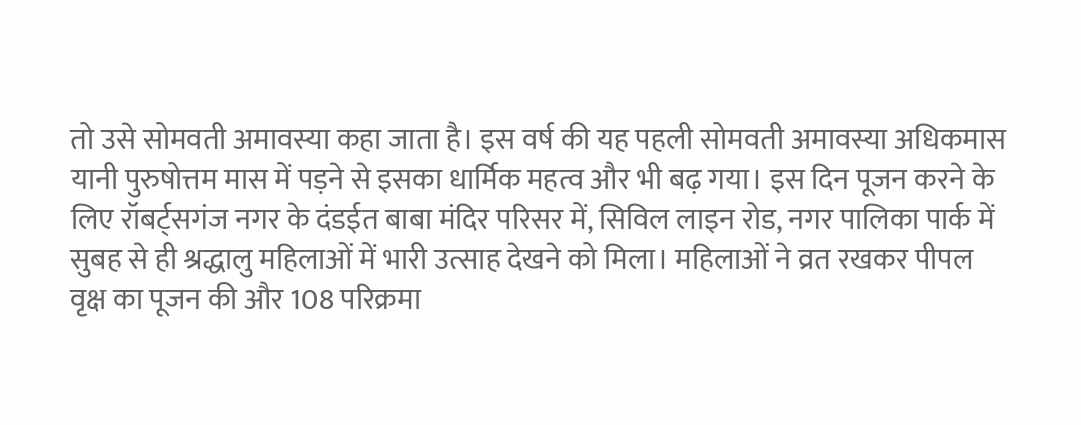तो उसे सोमवती अमावस्या कहा जाता है। इस वर्ष की यह पहली सोमवती अमावस्या अधिकमास यानी पुरुषोत्तम मास में पड़ने से इसका धार्मिक महत्व और भी बढ़ गया। इस दिन पूजन करने के लिए रॉबर्ट्सगंज नगर के दंडईत बाबा मंदिर परिसर में, सिविल लाइन रोड, नगर पालिका पार्क में सुबह से ही श्रद्धालु महिलाओं में भारी उत्साह देखने को मिला। महिलाओं ने व्रत रखकर पीपल वृक्ष का पूजन की और 108 परिक्रमा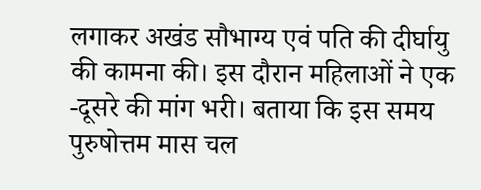लगाकर अखंड सौभाग्य एवं पति की दीर्घायु की कामना की। इस दौरान महिलाओं ने एक -दूसरे की मांग भरी। बताया कि इस समय पुरुषोत्तम मास चल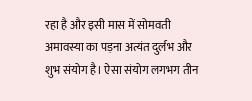रहा है और इसी मास में सोमवती अमावस्या का पड़ना अत्यंत दुर्लभ और शुभ संयोग है। ऐसा संयोग लगभग तीन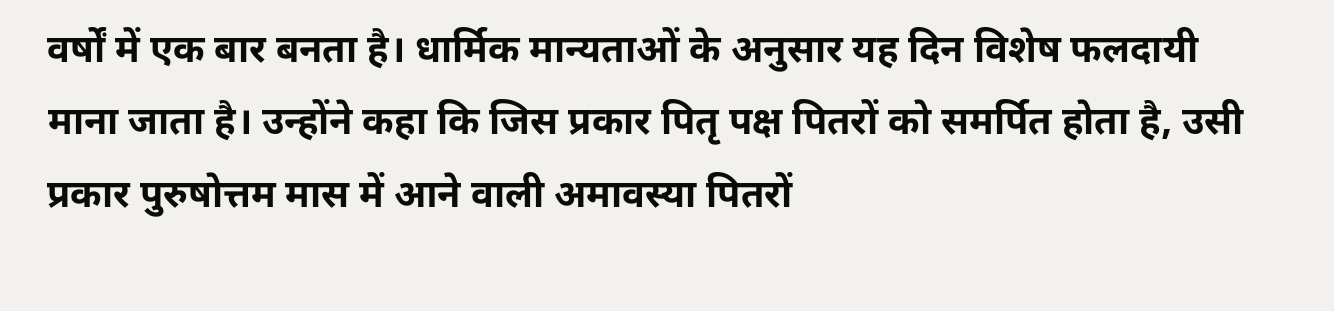वर्षों में एक बार बनता है। धार्मिक मान्यताओं के अनुसार यह दिन विशेष फलदायी माना जाता है। उन्होंने कहा कि जिस प्रकार पितृ पक्ष पितरों को समर्पित होता है, उसी प्रकार पुरुषोत्तम मास में आने वाली अमावस्या पितरों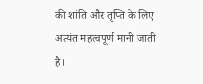की शांति और तृप्ति के लिए अत्यंत महत्वपूर्ण मानी जाती है।